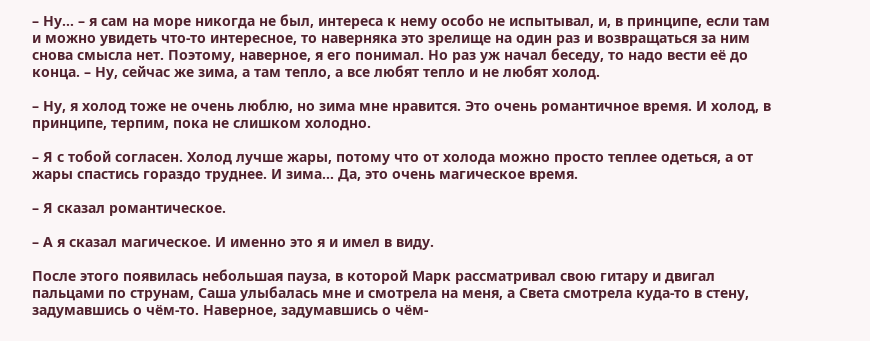– Ну… – я сам на море никогда не был, интереса к нему особо не испытывал, и, в принципе, если там и можно увидеть что-то интересное, то наверняка это зрелище на один раз и возвращаться за ним снова смысла нет. Поэтому, наверное, я его понимал. Но раз уж начал беседу, то надо вести её до конца. – Ну, сейчас же зима, а там тепло, а все любят тепло и не любят холод.

– Ну, я холод тоже не очень люблю, но зима мне нравится. Это очень романтичное время. И холод, в принципе, терпим, пока не слишком холодно.

– Я с тобой согласен. Холод лучше жары, потому что от холода можно просто теплее одеться, а от жары спастись гораздо труднее. И зима… Да, это очень магическое время.

– Я сказал романтическое.

– А я сказал магическое. И именно это я и имел в виду.

После этого появилась небольшая пауза, в которой Марк рассматривал свою гитару и двигал пальцами по струнам, Саша улыбалась мне и смотрела на меня, а Света смотрела куда-то в стену, задумавшись о чём-то. Наверное, задумавшись о чём-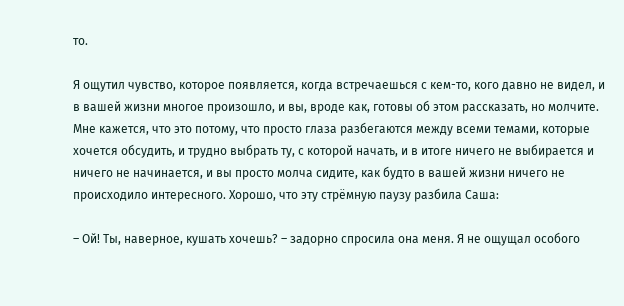то.

Я ощутил чувство, которое появляется, когда встречаешься с кем-то, кого давно не видел, и в вашей жизни многое произошло, и вы, вроде как, готовы об этом рассказать, но молчите. Мне кажется, что это потому, что просто глаза разбегаются между всеми темами, которые хочется обсудить, и трудно выбрать ту, с которой начать, и в итоге ничего не выбирается и ничего не начинается, и вы просто молча сидите, как будто в вашей жизни ничего не происходило интересного. Хорошо, что эту стрёмную паузу разбила Саша:

– Ой! Ты, наверное, кушать хочешь? – задорно спросила она меня. Я не ощущал особого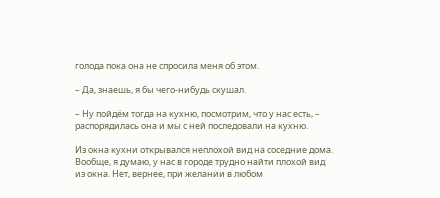голода пока она не спросила меня об этом.

– Да, знаешь, я бы чего-нибудь скушал.

– Ну пойдём тогда на кухню, посмотрим, что у нас есть, – распорядилась она и мы с ней последовали на кухню.

Из окна кухни открывался неплохой вид на соседние дома. Вообще, я думаю, у нас в городе трудно найти плохой вид из окна. Нет, вернее, при желании в любом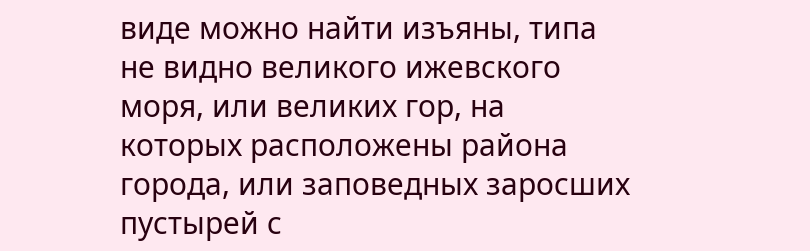виде можно найти изъяны, типа не видно великого ижевского моря, или великих гор, на которых расположены района города, или заповедных заросших пустырей с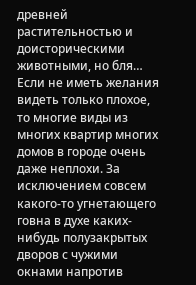древней растительностью и доисторическими животными, но бля… Если не иметь желания видеть только плохое, то многие виды из многих квартир многих домов в городе очень даже неплохи. За исключением совсем какого-то угнетающего говна в духе каких-нибудь полузакрытых дворов с чужими окнами напротив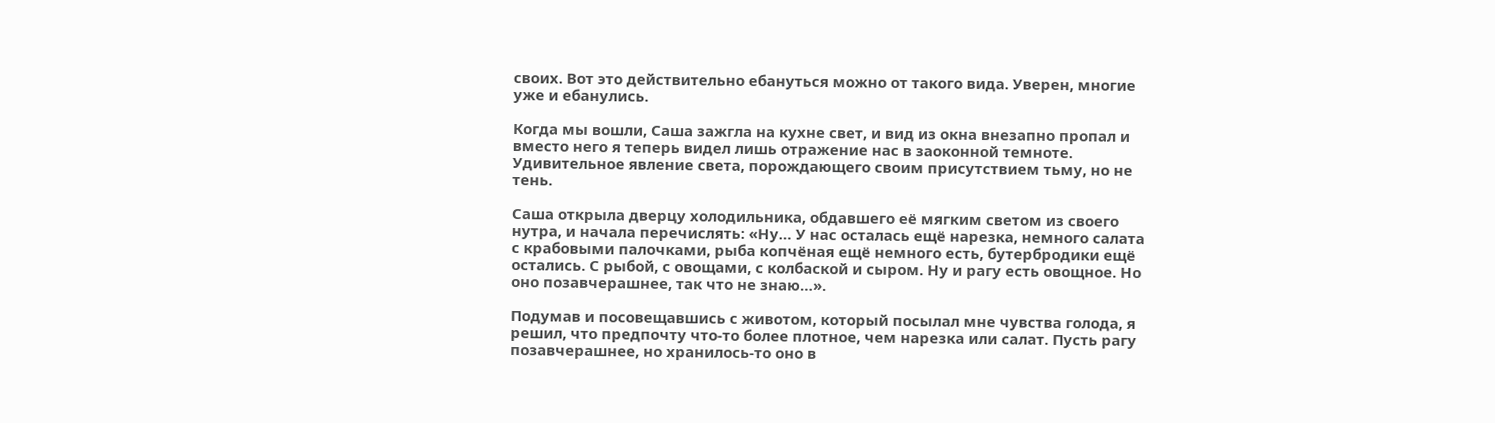своих. Вот это действительно ебануться можно от такого вида. Уверен, многие уже и ебанулись.

Когда мы вошли, Саша зажгла на кухне свет, и вид из окна внезапно пропал и вместо него я теперь видел лишь отражение нас в заоконной темноте. Удивительное явление света, порождающего своим присутствием тьму, но не тень.

Саша открыла дверцу холодильника, обдавшего её мягким светом из своего нутра, и начала перечислять: «Ну… У нас осталась ещё нарезка, немного салата с крабовыми палочками, рыба копчёная ещё немного есть, бутербродики ещё остались. С рыбой, с овощами, с колбаской и сыром. Ну и рагу есть овощное. Но оно позавчерашнее, так что не знаю…».

Подумав и посовещавшись с животом, который посылал мне чувства голода, я решил, что предпочту что-то более плотное, чем нарезка или салат. Пусть рагу позавчерашнее, но хранилось-то оно в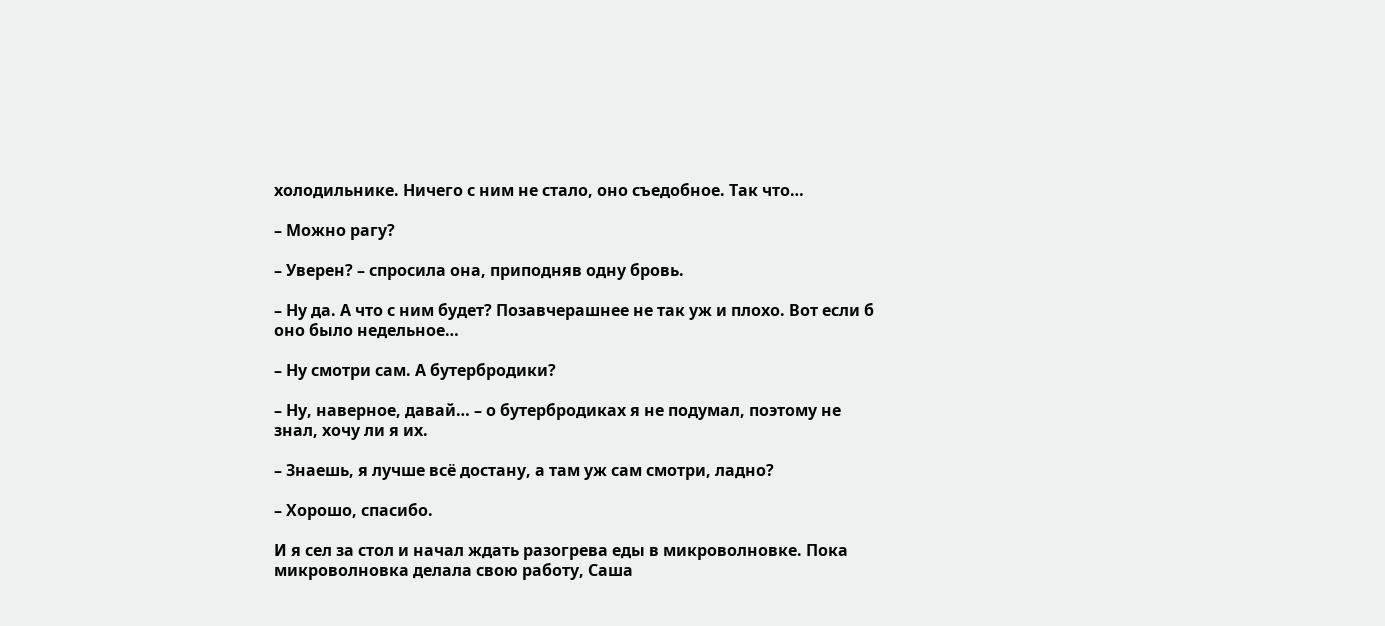холодильнике. Ничего с ним не стало, оно съедобное. Так что…

– Можно рагу?

– Уверен? – спросила она, приподняв одну бровь.

– Ну да. А что с ним будет? Позавчерашнее не так уж и плохо. Вот если б оно было недельное…

– Ну смотри сам. А бутербродики?

– Ну, наверное, давай… – о бутербродиках я не подумал, поэтому не знал, хочу ли я их.

– Знаешь, я лучше всё достану, а там уж сам смотри, ладно?

– Хорошо, спасибо.

И я сел за стол и начал ждать разогрева еды в микроволновке. Пока микроволновка делала свою работу, Саша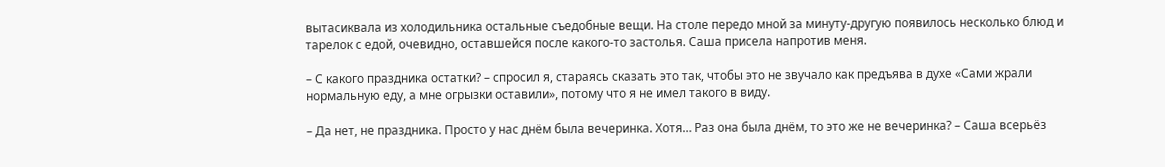вытасиквала из холодильника остальные съедобные вещи. На столе передо мной за минуту-другую появилось несколько блюд и тарелок с едой, очевидно, оставшейся после какого-то застолья. Саша присела напротив меня.

– С какого праздника остатки? – спросил я, стараясь сказать это так, чтобы это не звучало как предъява в духе «Сами жрали нормальную еду, а мне огрызки оставили», потому что я не имел такого в виду.

– Да нет, не праздника. Просто у нас днём была вечеринка. Хотя… Раз она была днём, то это же не вечеринка? – Саша всерьёз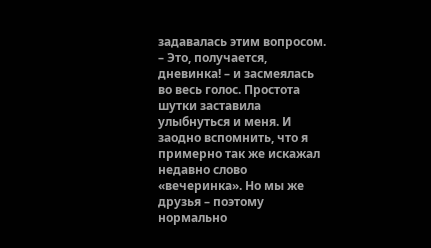задавалась этим вопросом. – Это, получается, дневинка! – и засмеялась во весь голос. Простота шутки заставила улыбнуться и меня. И заодно вспомнить, что я примерно так же искажал недавно слово «вечеринка». Но мы же друзья – поэтому нормально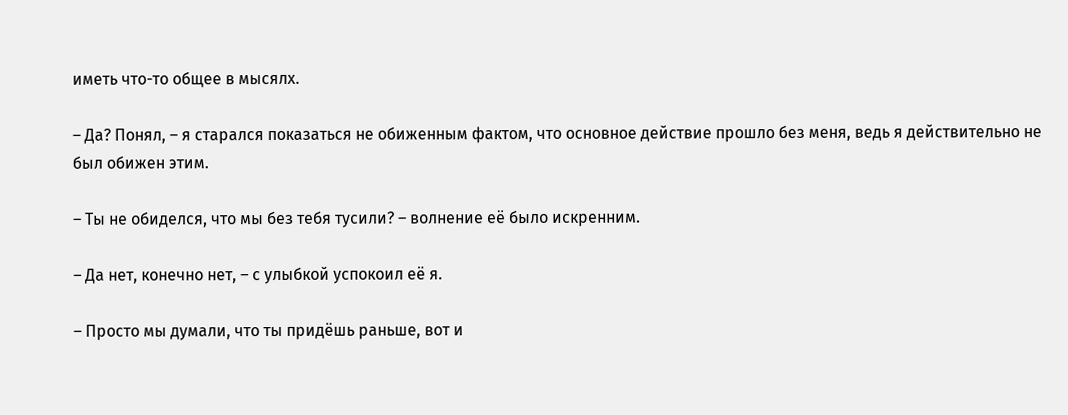иметь что-то общее в мысялх.

– Да? Понял, – я старался показаться не обиженным фактом, что основное действие прошло без меня, ведь я действительно не был обижен этим.

– Ты не обиделся, что мы без тебя тусили? – волнение её было искренним.

– Да нет, конечно нет, – с улыбкой успокоил её я.

– Просто мы думали, что ты придёшь раньше, вот и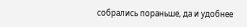собрались пораньше, да и удобнее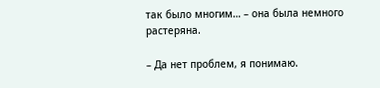так было многим… – она была немного растеряна.

– Да нет проблем, я понимаю.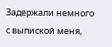Задержали немного с выпиской меня,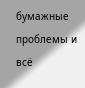бумажные проблемы и всё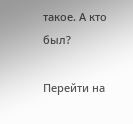такое. А кто был?

Перейти на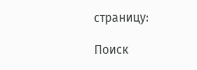страницу:

Поиск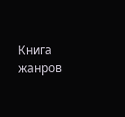Книга жанров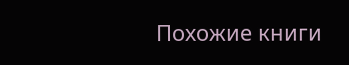Похожие книги